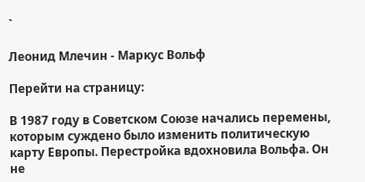`

Леонид Млечин - Маркус Вольф

Перейти на страницу:

В 1987 году в Советском Союзе начались перемены, которым суждено было изменить политическую карту Европы. Перестройка вдохновила Вольфа. Он не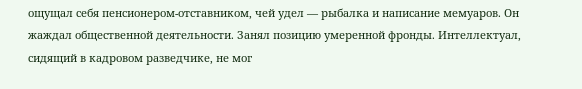ощущал себя пенсионером-отставником, чей удел — рыбалка и написание мемуаров. Он жаждал общественной деятельности. Занял позицию умеренной фронды. Интеллектуал, сидящий в кадровом разведчике, не мог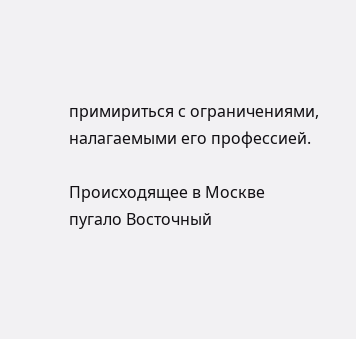примириться с ограничениями, налагаемыми его профессией.

Происходящее в Москве пугало Восточный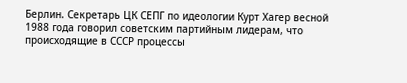Берлин. Секретарь ЦК СЕПГ по идеологии Курт Хагер весной 1988 года говорил советским партийным лидерам, что происходящие в СССР процессы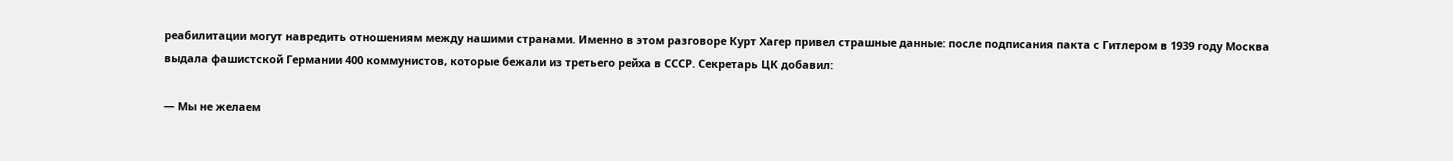реабилитации могут навредить отношениям между нашими странами. Именно в этом разговоре Курт Хагер привел страшные данные: после подписания пакта с Гитлером в 1939 году Москва выдала фашистской Германии 400 коммунистов, которые бежали из третьего рейха в СССР. Секретарь ЦК добавил:

— Мы не желаем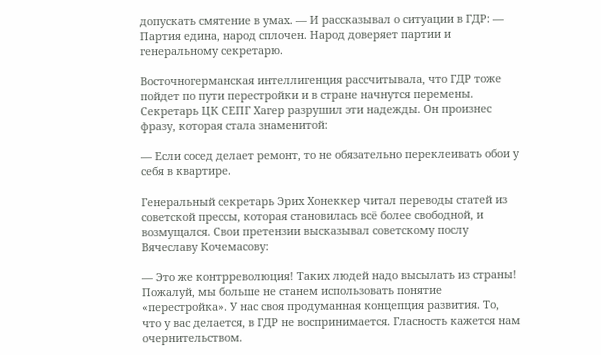допускать смятение в умах. — И рассказывал о ситуации в ГДР: — Партия едина, народ сплочен. Народ доверяет партии и генеральному секретарю.

Восточногерманская интеллигенция рассчитывала, что ГДР тоже пойдет по пути перестройки и в стране начнутся перемены. Секретарь ЦК СЕПГ Хагер разрушил эти надежды. Он произнес фразу, которая стала знаменитой:

— Если сосед делает ремонт, то не обязательно переклеивать обои у себя в квартире.

Генеральный секретарь Эрих Хонеккер читал переводы статей из советской прессы, которая становилась всё более свободной, и возмущался. Свои претензии высказывал советскому послу Вячеславу Кочемасову:

— Это же контрреволюция! Таких людей надо высылать из страны! Пожалуй, мы больше не станем использовать понятие «перестройка». У нас своя продуманная концепция развития. То, что у вас делается, в ГДР не воспринимается. Гласность кажется нам очернительством.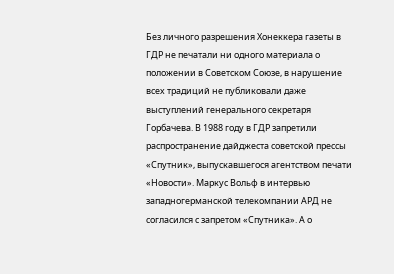Без личного разрешения Хонеккера газеты в ГДР не печатали ни одного материала о положении в Советском Союзе, в нарушение всех традиций не публиковали даже выступлений генерального секретаря Горбачева. В 1988 году в ГДР запретили распространение дайджеста советской прессы «Спутник», выпускавшегося агентством печати «Новости». Маркус Вольф в интервью западногерманской телекомпании АРД не согласился с запретом «Спутника». А о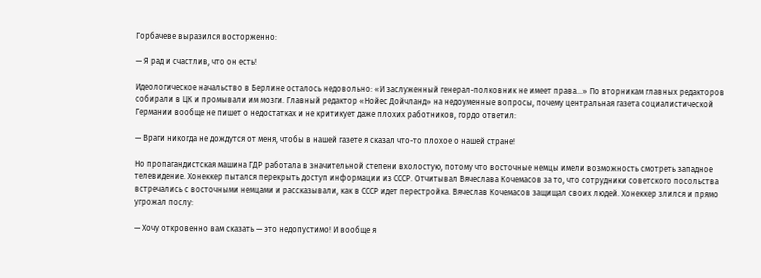Горбачеве выразился восторженно:

— Я рад и счастлив, что он есть!

Идеологическое начальство в Берлине осталось недовольно: «И заслуженный генерал-полковник не имеет права…» По вторникам главных редакторов собирали в ЦК и промывали им мозги. Главный редактор «Нойес Дойчланд» на недоуменные вопросы, почему центральная газета социалистической Германии вообще не пишет о недостатках и не критикует даже плохих работников, гордо ответил:

— Враги никогда не дождутся от меня, чтобы в нашей газете я сказал что-то плохое о нашей стране!

Но пропагандистская машина ГДР работала в значительной степени вхолостую, потому что восточные немцы имели возможность смотреть западное телевидение. Хонеккер пытался перекрыть доступ информации из СССР. Отчитывал Вячеслава Кочемасов за то, что сотрудники советского посольства встречались с восточными немцами и рассказывали, как в СССР идет перестройка. Вячеслав Кочемасов защищал своих людей. Хонеккер злился и прямо угрожал послу:

— Хочу откровенно вам сказать — это недопустимо! И вообще я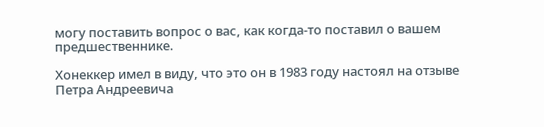могу поставить вопрос о вас, как когда-то поставил о вашем предшественнике.

Хонеккер имел в виду, что это он в 1983 году настоял на отзыве Петра Андреевича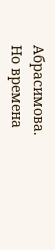Абрасимова. Но времена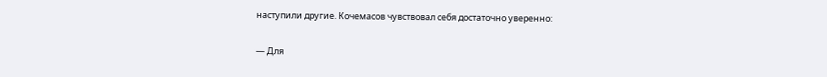наступили другие. Кочемасов чувствовал себя достаточно уверенно:

— Для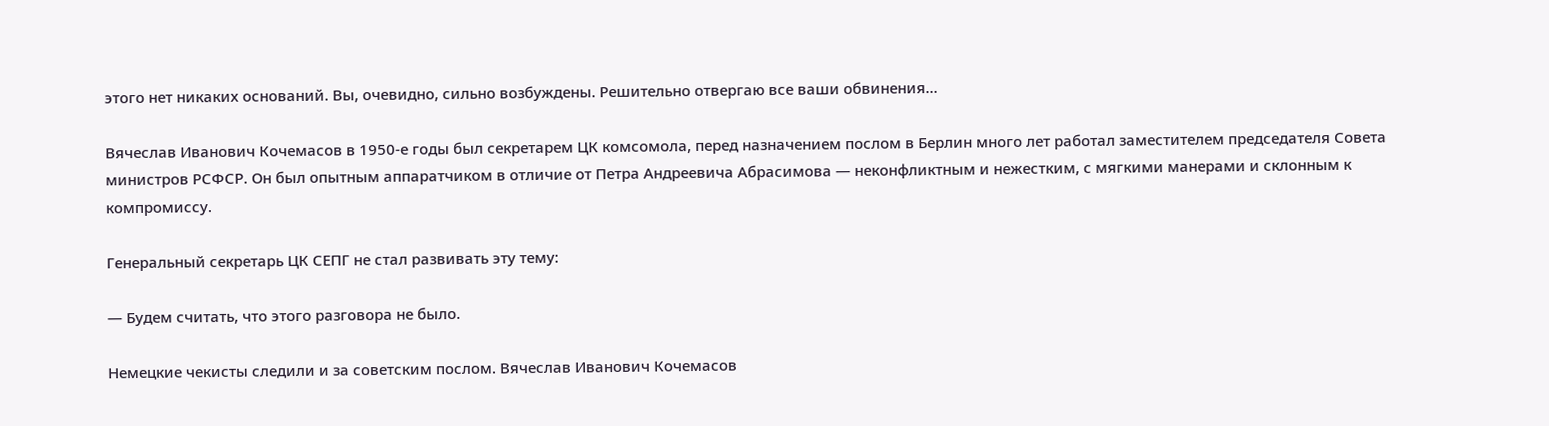этого нет никаких оснований. Вы, очевидно, сильно возбуждены. Решительно отвергаю все ваши обвинения…

Вячеслав Иванович Кочемасов в 1950-е годы был секретарем ЦК комсомола, перед назначением послом в Берлин много лет работал заместителем председателя Совета министров РСФСР. Он был опытным аппаратчиком в отличие от Петра Андреевича Абрасимова — неконфликтным и нежестким, с мягкими манерами и склонным к компромиссу.

Генеральный секретарь ЦК СЕПГ не стал развивать эту тему:

— Будем считать, что этого разговора не было.

Немецкие чекисты следили и за советским послом. Вячеслав Иванович Кочемасов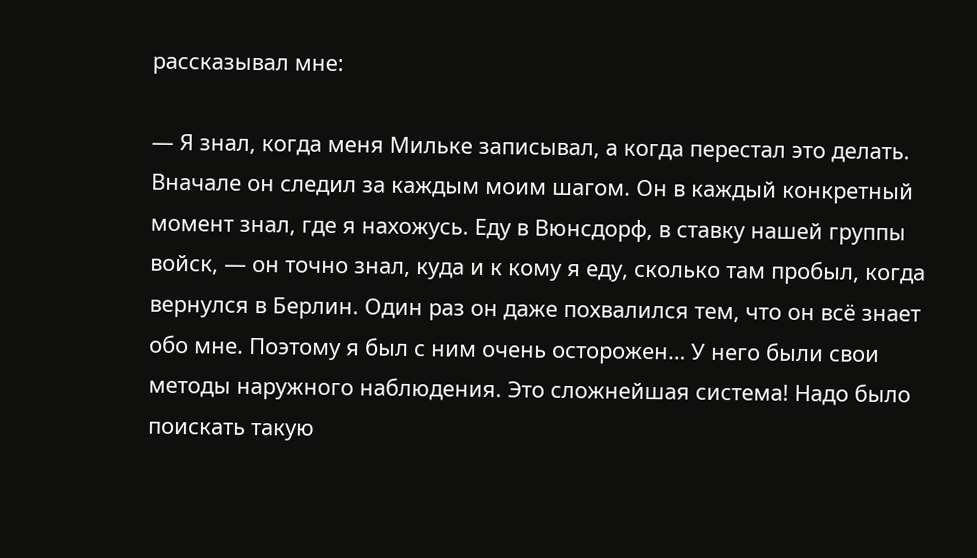рассказывал мне:

— Я знал, когда меня Мильке записывал, а когда перестал это делать. Вначале он следил за каждым моим шагом. Он в каждый конкретный момент знал, где я нахожусь. Еду в Вюнсдорф, в ставку нашей группы войск, — он точно знал, куда и к кому я еду, сколько там пробыл, когда вернулся в Берлин. Один раз он даже похвалился тем, что он всё знает обо мне. Поэтому я был с ним очень осторожен… У него были свои методы наружного наблюдения. Это сложнейшая система! Надо было поискать такую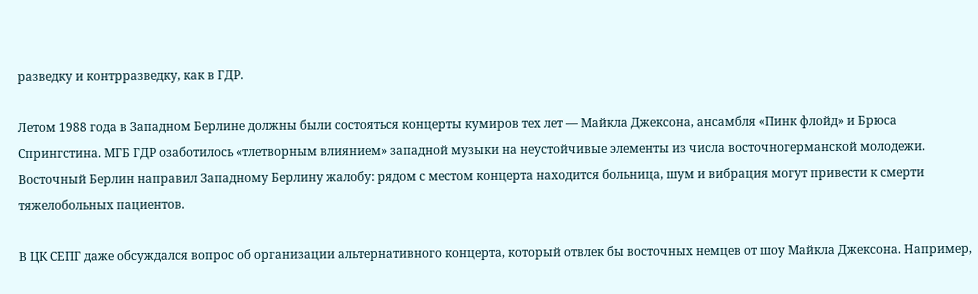разведку и контрразведку, как в ГДР.

Летом 1988 года в Западном Берлине должны были состояться концерты кумиров тех лет — Майкла Джексона, ансамбля «Пинк флойд» и Брюса Спрингстина. МГБ ГДР озаботилось «тлетворным влиянием» западной музыки на неустойчивые элементы из числа восточногерманской молодежи. Восточный Берлин направил Западному Берлину жалобу: рядом с местом концерта находится больница, шум и вибрация могут привести к смерти тяжелобольных пациентов.

В ЦК СЕПГ даже обсуждался вопрос об организации альтернативного концерта, который отвлек бы восточных немцев от шоу Майкла Джексона. Например,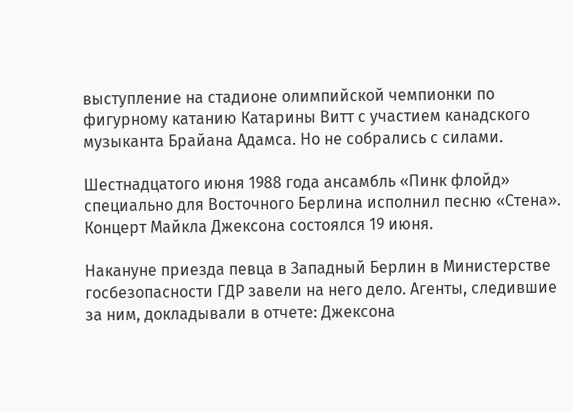выступление на стадионе олимпийской чемпионки по фигурному катанию Катарины Витт с участием канадского музыканта Брайана Адамса. Но не собрались с силами.

Шестнадцатого июня 1988 года ансамбль «Пинк флойд» специально для Восточного Берлина исполнил песню «Стена». Концерт Майкла Джексона состоялся 19 июня.

Накануне приезда певца в Западный Берлин в Министерстве госбезопасности ГДР завели на него дело. Агенты, следившие за ним, докладывали в отчете: Джексона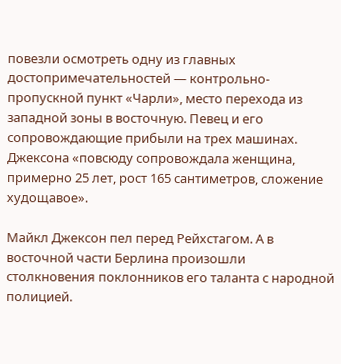повезли осмотреть одну из главных достопримечательностей — контрольно-пропускной пункт «Чарли», место перехода из западной зоны в восточную. Певец и его сопровождающие прибыли на трех машинах. Джексона «повсюду сопровождала женщина, примерно 25 лет, рост 165 сантиметров, сложение худощавое».

Майкл Джексон пел перед Рейхстагом. А в восточной части Берлина произошли столкновения поклонников его таланта с народной полицией.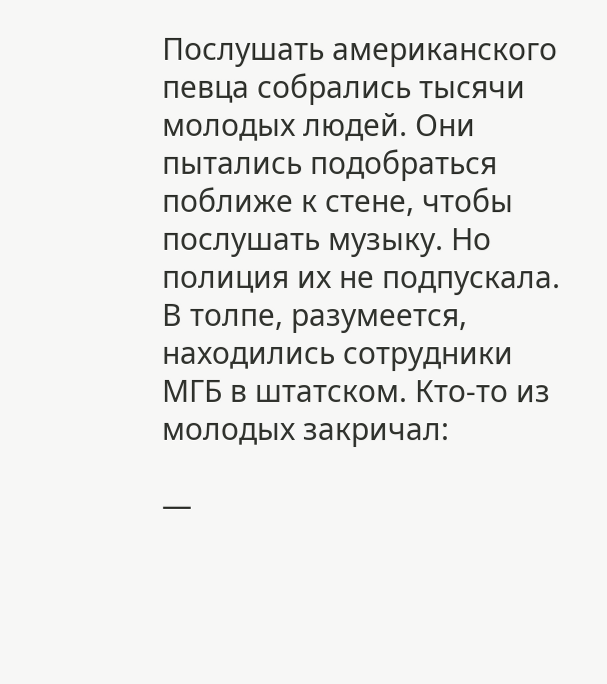Послушать американского певца собрались тысячи молодых людей. Они пытались подобраться поближе к стене, чтобы послушать музыку. Но полиция их не подпускала. В толпе, разумеется, находились сотрудники МГБ в штатском. Кто-то из молодых закричал:

—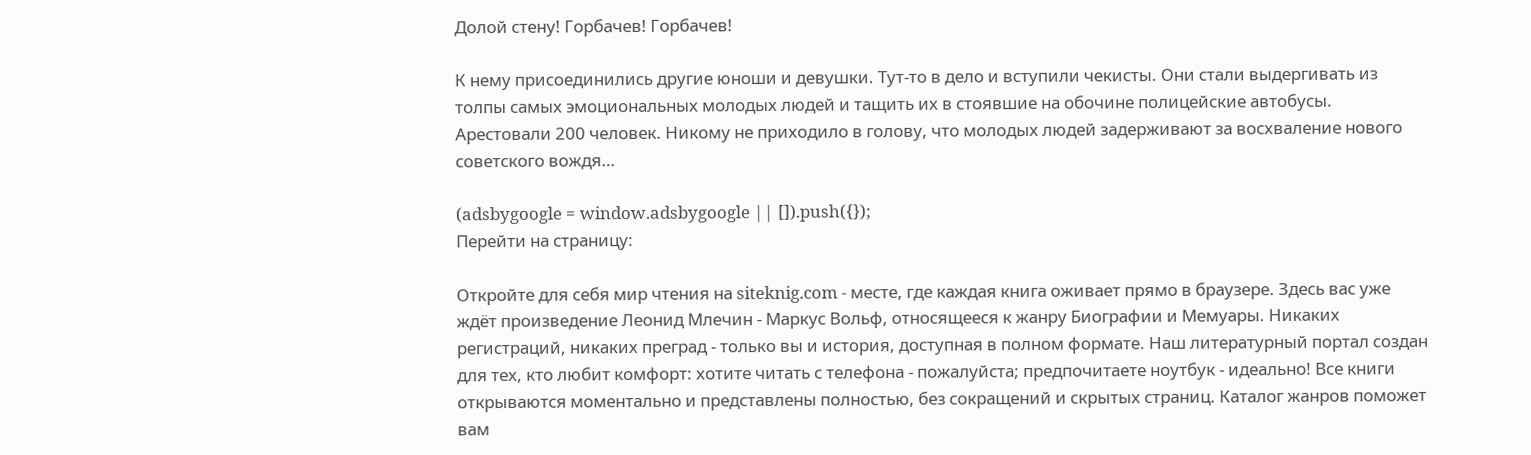Долой стену! Горбачев! Горбачев!

К нему присоединились другие юноши и девушки. Тут-то в дело и вступили чекисты. Они стали выдергивать из толпы самых эмоциональных молодых людей и тащить их в стоявшие на обочине полицейские автобусы. Арестовали 200 человек. Никому не приходило в голову, что молодых людей задерживают за восхваление нового советского вождя…

(adsbygoogle = window.adsbygoogle || []).push({});
Перейти на страницу:

Откройте для себя мир чтения на siteknig.com - месте, где каждая книга оживает прямо в браузере. Здесь вас уже ждёт произведение Леонид Млечин - Маркус Вольф, относящееся к жанру Биографии и Мемуары. Никаких регистраций, никаких преград - только вы и история, доступная в полном формате. Наш литературный портал создан для тех, кто любит комфорт: хотите читать с телефона - пожалуйста; предпочитаете ноутбук - идеально! Все книги открываются моментально и представлены полностью, без сокращений и скрытых страниц. Каталог жанров поможет вам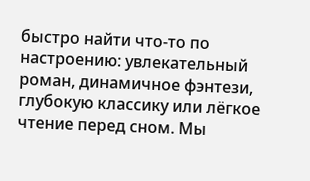быстро найти что-то по настроению: увлекательный роман, динамичное фэнтези, глубокую классику или лёгкое чтение перед сном. Мы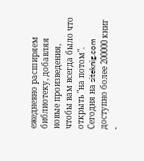ежедневно расширяем библиотеку, добавляя новые произведения, чтобы вам всегда было что открыть "на потом". Сегодня на siteknig.com доступно более 200000 книг -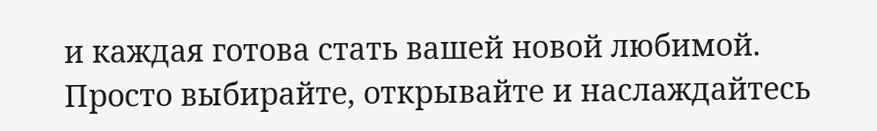и каждая готова стать вашей новой любимой. Просто выбирайте, открывайте и наслаждайтесь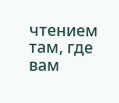чтением там, где вам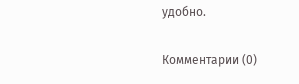удобно.

Комментарии (0)